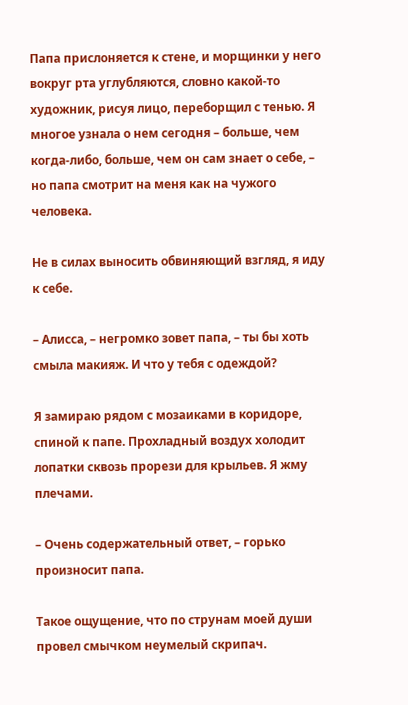Папа прислоняется к стене, и морщинки у него вокруг рта углубляются, словно какой-то художник, рисуя лицо, переборщил с тенью. Я многое узнала о нем сегодня – больше, чем когда-либо, больше, чем он сам знает о себе, – но папа смотрит на меня как на чужого человека.

Не в силах выносить обвиняющий взгляд, я иду к себе.

– Алисса, – негромко зовет папа, – ты бы хоть смыла макияж. И что у тебя с одеждой?

Я замираю рядом с мозаиками в коридоре, спиной к папе. Прохладный воздух холодит лопатки сквозь прорези для крыльев. Я жму плечами.

– Очень содержательный ответ, – горько произносит папа.

Такое ощущение, что по струнам моей души провел смычком неумелый скрипач.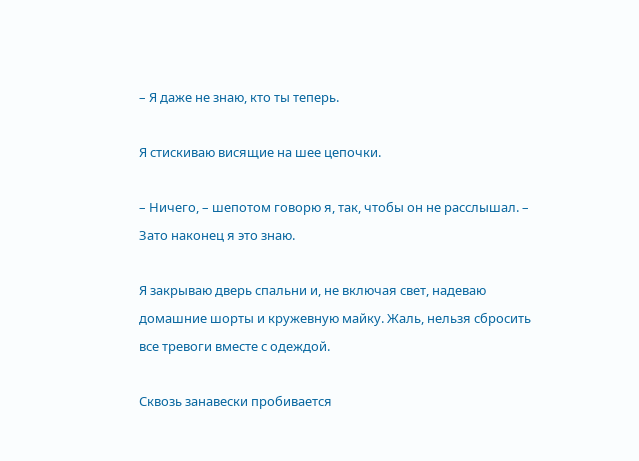– Я даже не знаю, кто ты теперь.

Я стискиваю висящие на шее цепочки.

– Ничего, – шепотом говорю я, так, чтобы он не расслышал. – Зато наконец я это знаю.

Я закрываю дверь спальни и, не включая свет, надеваю домашние шорты и кружевную майку. Жаль, нельзя сбросить все тревоги вместе с одеждой.

Сквозь занавески пробивается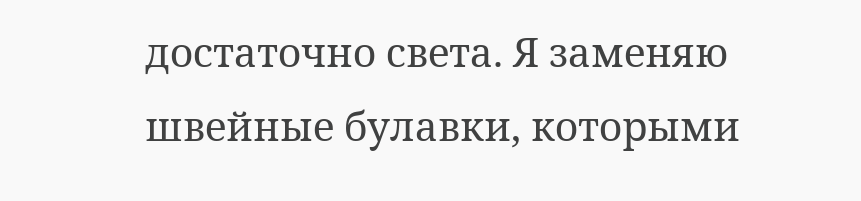достаточно света. Я заменяю швейные булавки, которыми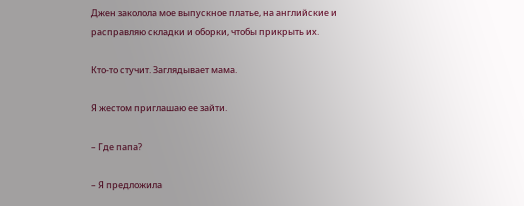Джен заколола мое выпускное платье, на английские и расправляю складки и оборки, чтобы прикрыть их.

Кто-то стучит. Заглядывает мама.

Я жестом приглашаю ее зайти.

– Где папа?

– Я предложила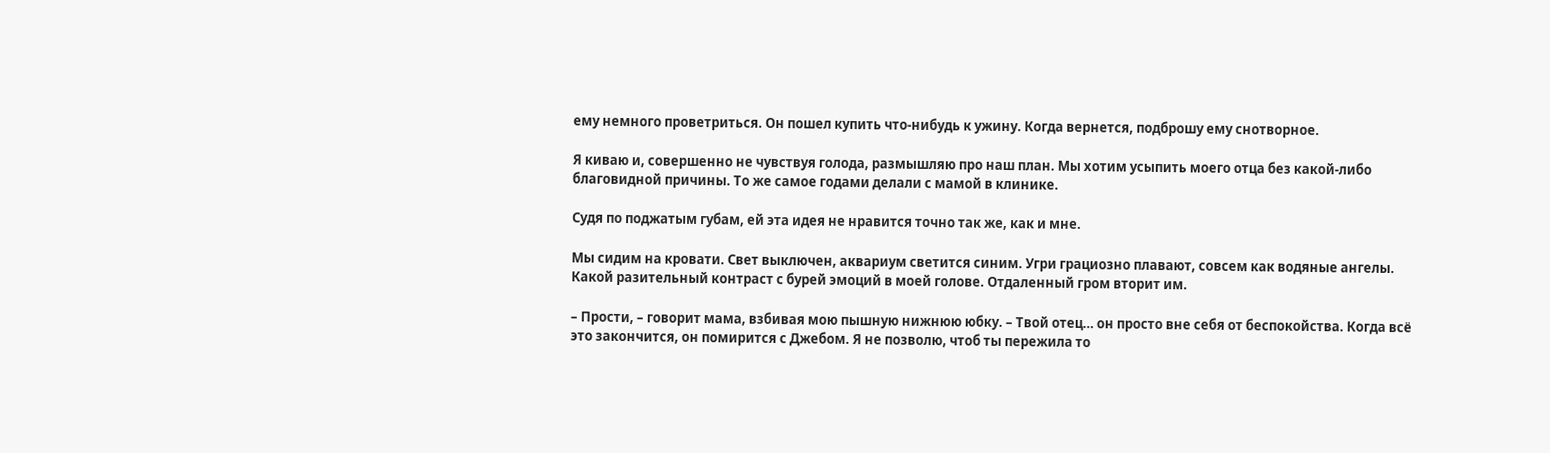ему немного проветриться. Он пошел купить что-нибудь к ужину. Когда вернется, подброшу ему снотворное.

Я киваю и, совершенно не чувствуя голода, размышляю про наш план. Мы хотим усыпить моего отца без какой-либо благовидной причины. То же самое годами делали с мамой в клинике.

Судя по поджатым губам, ей эта идея не нравится точно так же, как и мне.

Мы сидим на кровати. Свет выключен, аквариум светится синим. Угри грациозно плавают, совсем как водяные ангелы. Какой разительный контраст с бурей эмоций в моей голове. Отдаленный гром вторит им.

– Прости, – говорит мама, взбивая мою пышную нижнюю юбку. – Твой отец… он просто вне себя от беспокойства. Когда всё это закончится, он помирится с Джебом. Я не позволю, чтоб ты пережила то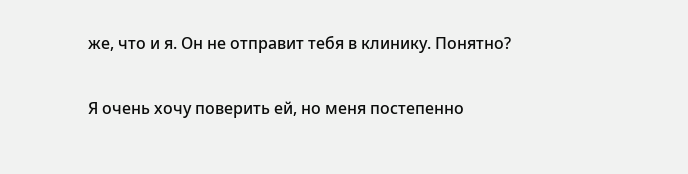же, что и я. Он не отправит тебя в клинику. Понятно?

Я очень хочу поверить ей, но меня постепенно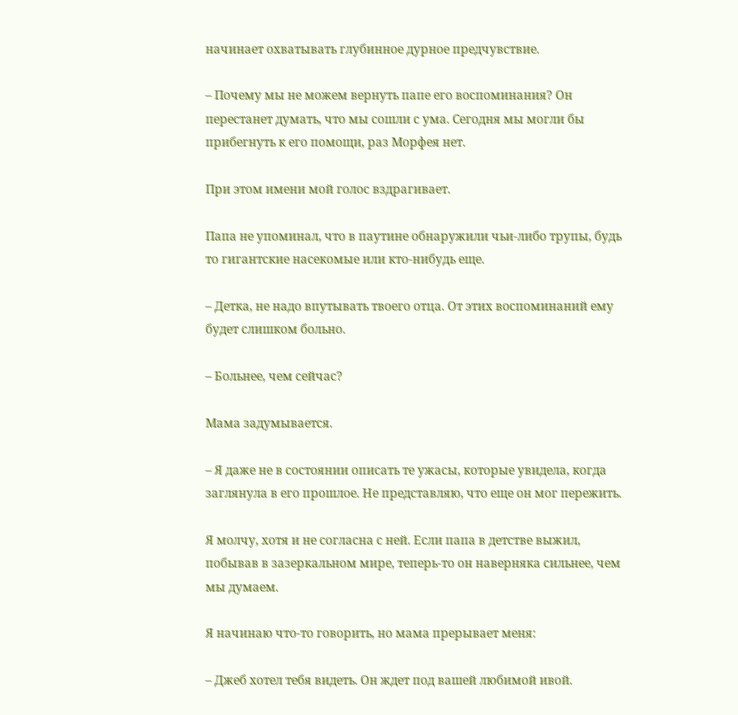начинает охватывать глубинное дурное предчувствие.

– Почему мы не можем вернуть папе его воспоминания? Он перестанет думать, что мы сошли с ума. Сегодня мы могли бы прибегнуть к его помощи, раз Морфея нет.

При этом имени мой голос вздрагивает.

Папа не упоминал, что в паутине обнаружили чьи-либо трупы, будь то гигантские насекомые или кто-нибудь еще.

– Детка, не надо впутывать твоего отца. От этих воспоминаний ему будет слишком больно.

– Больнее, чем сейчас?

Мама задумывается.

– Я даже не в состоянии описать те ужасы, которые увидела, когда заглянула в его прошлое. Не представляю, что еще он мог пережить.

Я молчу, хотя и не согласна с ней. Если папа в детстве выжил, побывав в зазеркальном мире, теперь-то он наверняка сильнее, чем мы думаем.

Я начинаю что-то говорить, но мама прерывает меня:

– Джеб хотел тебя видеть. Он ждет под вашей любимой ивой.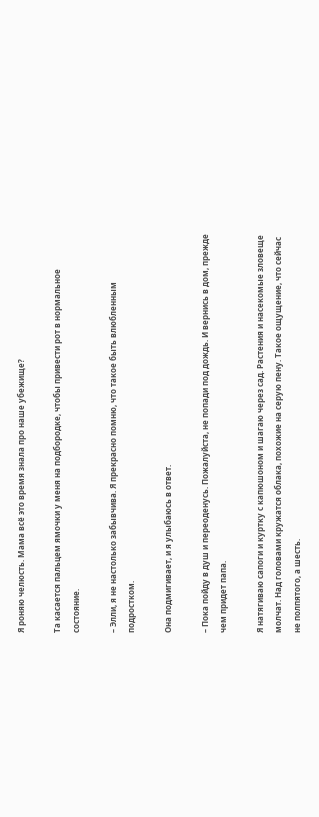Я роняю челюсть. Мама всё это время знала про наше убежище?

Та касается пальцем ямочки у меня на подбородке, чтобы привести рот в нормальное состояние.

– Элли, я не настолько забывчива. Я прекрасно помню, что такое быть влюбленным подростком.

Она подмигивает, и я улыбаюсь в ответ.

– Пока пойду в душ и переоденусь. Пожалуйста, не попади под дождь. И вернись в дом, прежде чем придет папа.

Я натягиваю сапоги и куртку с капюшоном и шагаю через сад. Растения и насекомые зловеще молчат. Над головами кружатся облака, похожие на серую пену. Такое ощущение, что сейчас не полпятого, а шесть.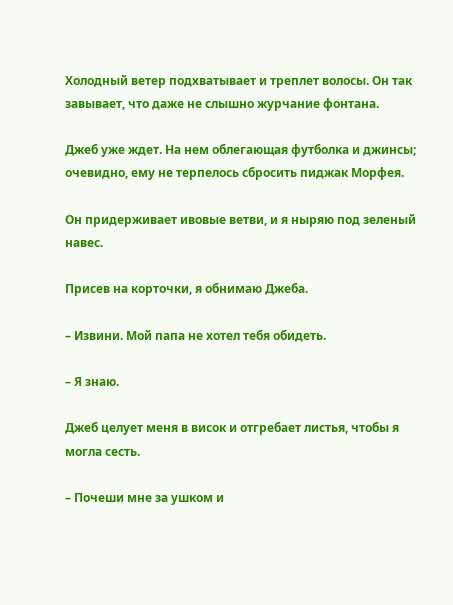Холодный ветер подхватывает и треплет волосы. Он так завывает, что даже не слышно журчание фонтана.

Джеб уже ждет. На нем облегающая футболка и джинсы; очевидно, ему не терпелось сбросить пиджак Морфея.

Он придерживает ивовые ветви, и я ныряю под зеленый навес.

Присев на корточки, я обнимаю Джеба.

– Извини. Мой папа не хотел тебя обидеть.

– Я знаю.

Джеб целует меня в висок и отгребает листья, чтобы я могла сесть.

– Почеши мне за ушком и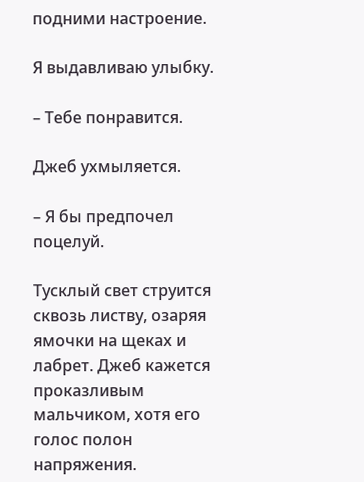подними настроение.

Я выдавливаю улыбку.

– Тебе понравится.

Джеб ухмыляется.

– Я бы предпочел поцелуй.

Тусклый свет струится сквозь листву, озаряя ямочки на щеках и лабрет. Джеб кажется проказливым мальчиком, хотя его голос полон напряжения.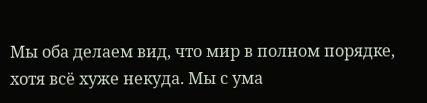Мы оба делаем вид, что мир в полном порядке, хотя всё хуже некуда. Мы с ума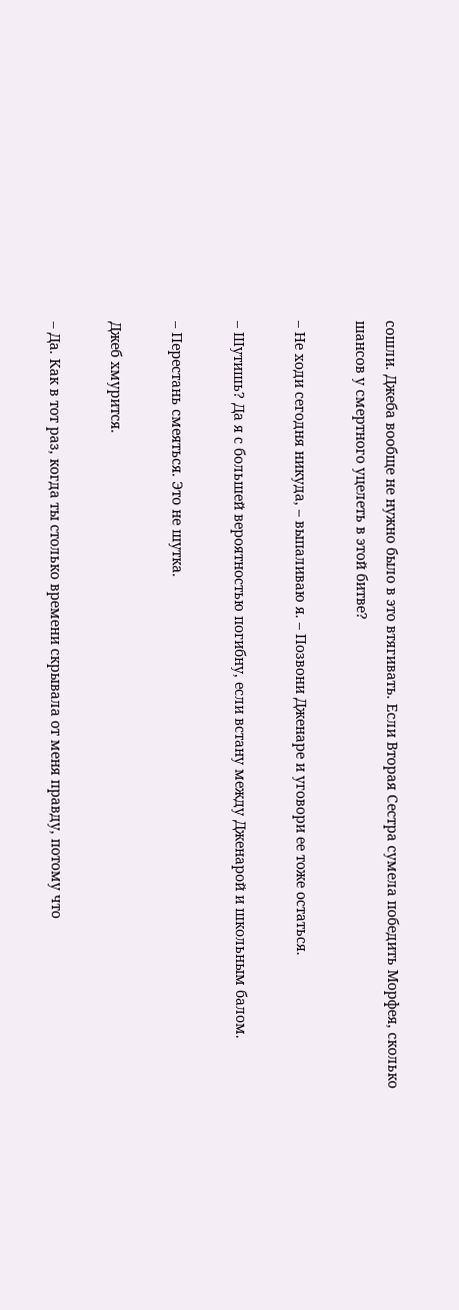сошли. Джеба вообще не нужно было в это втягивать. Если Вторая Сестра сумела победить Морфея, сколько шансов у смертного уцелеть в этой битве?

– Не ходи сегодня никуда, – выпаливаю я. – Позвони Дженаре и уговори ее тоже остаться.

– Шутишь? Да я с большей вероятностью погибну, если встану между Дженарой и школьным балом.

– Перестань смеяться. Это не шутка.

Джеб хмурится.

– Да. Как в тот раз, когда ты столько времени скрывала от меня правду, потому что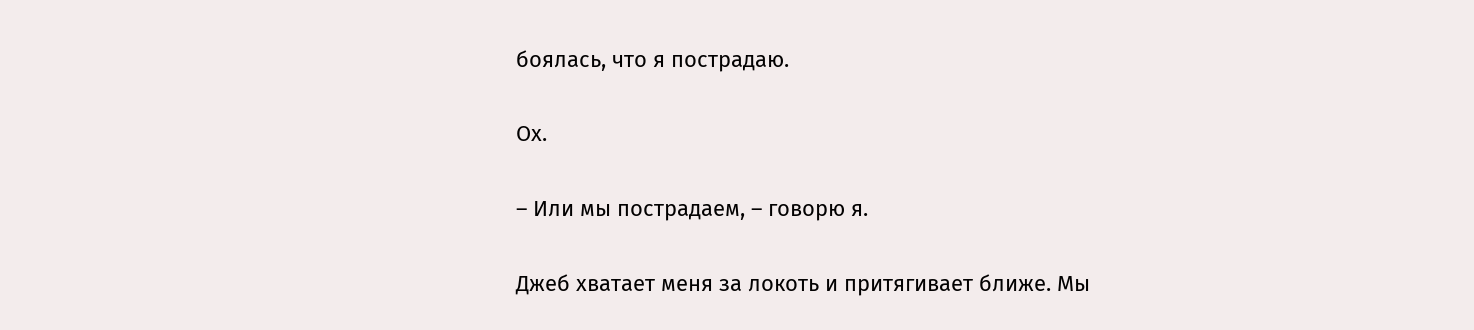боялась, что я пострадаю.

Ох.

– Или мы пострадаем, – говорю я.

Джеб хватает меня за локоть и притягивает ближе. Мы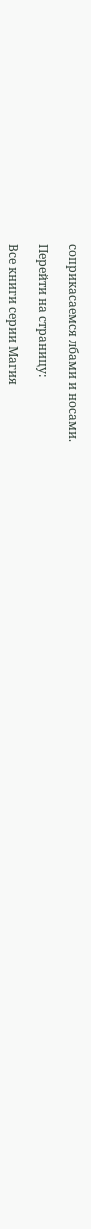соприкасаемся лбами и носами.

Перейти на страницу:

Все книги серии Магия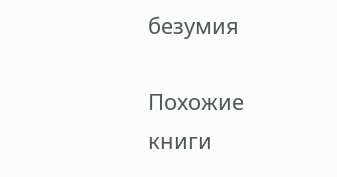безумия

Похожие книги